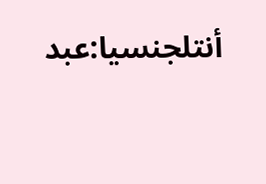أنتلجنسيا:عبد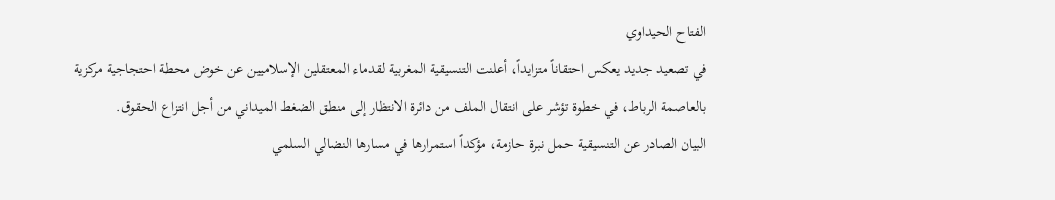الفتاح الحيداوي
في تصعيد جديد يعكس احتقاناً متزايداً، أعلنت التنسيقية المغربية لقدماء المعتقلين الإسلاميين عن خوض محطة احتجاجية مركزية بالعاصمة الرباط، في خطوة تؤشر على انتقال الملف من دائرة الانتظار إلى منطق الضغط الميداني من أجل انتزاع الحقوق.
البيان الصادر عن التنسيقية حمل نبرة حازمة، مؤكداً استمرارها في مسارها النضالي السلمي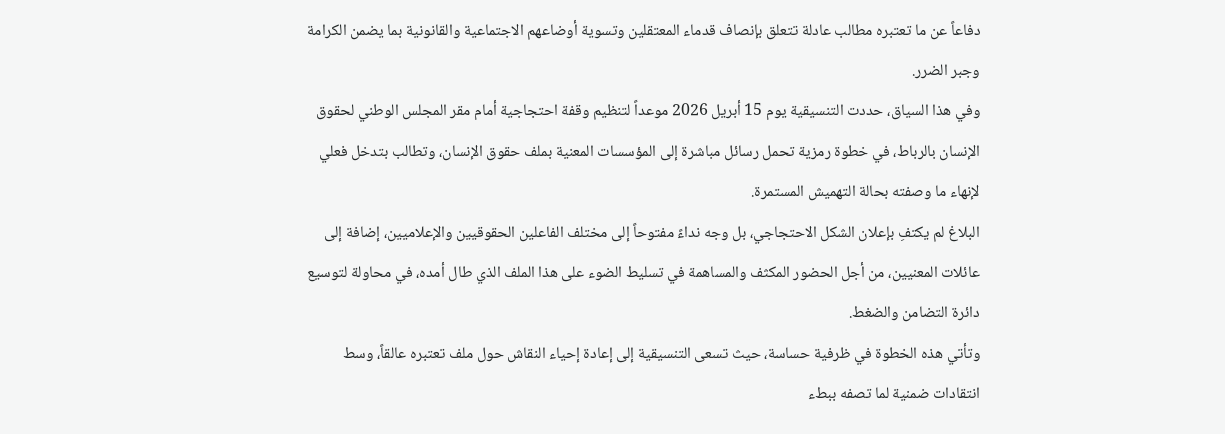دفاعاً عن ما تعتبره مطالب عادلة تتعلق بإنصاف قدماء المعتقلين وتسوية أوضاعهم الاجتماعية والقانونية بما يضمن الكرامة وجبر الضرر.
وفي هذا السياق، حددت التنسيقية يوم 15 أبريل 2026 موعداً لتنظيم وقفة احتجاجية أمام مقر المجلس الوطني لحقوق الإنسان بالرباط، في خطوة رمزية تحمل رسائل مباشرة إلى المؤسسات المعنية بملف حقوق الإنسان، وتطالب بتدخل فعلي لإنهاء ما وصفته بحالة التهميش المستمرة.
البلاغ لم يكتفِ بإعلان الشكل الاحتجاجي، بل وجه نداءً مفتوحاً إلى مختلف الفاعلين الحقوقيين والإعلاميين، إضافة إلى عائلات المعنيين، من أجل الحضور المكثف والمساهمة في تسليط الضوء على هذا الملف الذي طال أمده، في محاولة لتوسيع دائرة التضامن والضغط.
وتأتي هذه الخطوة في ظرفية حساسة، حيث تسعى التنسيقية إلى إعادة إحياء النقاش حول ملف تعتبره عالقاً، وسط انتقادات ضمنية لما تصفه ببطء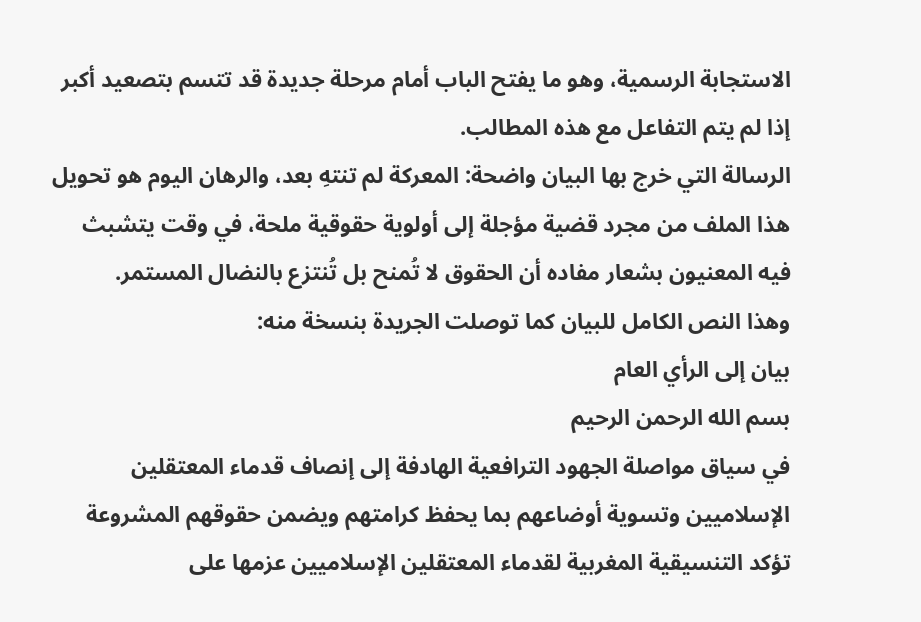الاستجابة الرسمية، وهو ما يفتح الباب أمام مرحلة جديدة قد تتسم بتصعيد أكبر إذا لم يتم التفاعل مع هذه المطالب.
الرسالة التي خرج بها البيان واضحة: المعركة لم تنتهِ بعد، والرهان اليوم هو تحويل هذا الملف من مجرد قضية مؤجلة إلى أولوية حقوقية ملحة، في وقت يتشبث فيه المعنيون بشعار مفاده أن الحقوق لا تُمنح بل تُنتزع بالنضال المستمر.
وهذا النص الكامل للبيان كما توصلت الجريدة بنسخة منه:
بيان إلى الرأي العام
بسم الله الرحمن الرحيم
في سياق مواصلة الجهود الترافعية الهادفة إلى إنصاف قدماء المعتقلين الإسلاميين وتسوية أوضاعهم بما يحفظ كرامتهم ويضمن حقوقهم المشروعة تؤكد التنسيقية المغربية لقدماء المعتقلين الإسلاميين عزمها على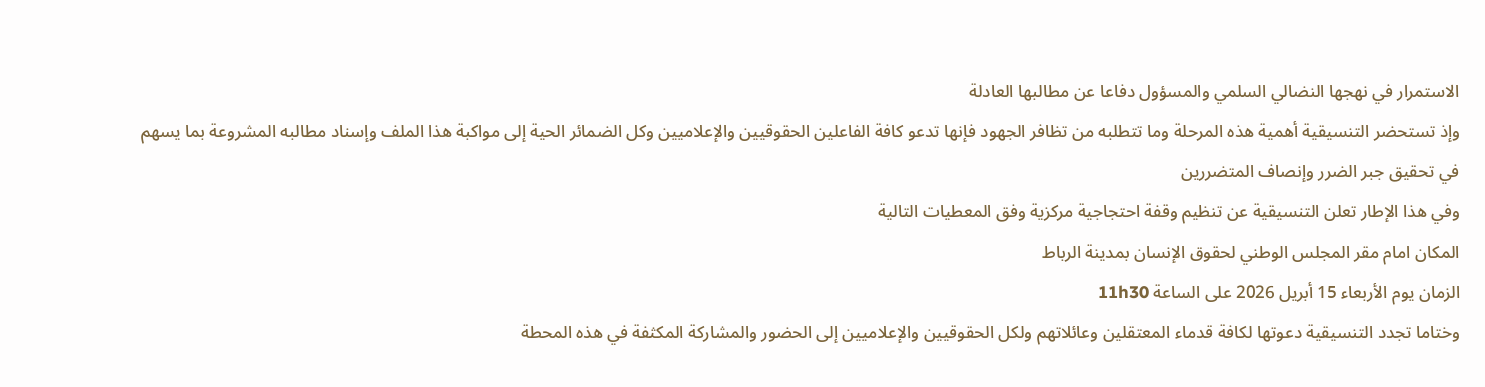الاستمرار في نهجها النضالي السلمي والمسؤول دفاعا عن مطالبها العادلة
وإذ تستحضر التنسيقية أهمية هذه المرحلة وما تتطلبه من تظافر الجهود فإنها تدعو كافة الفاعلين الحقوقيين والإعلاميين وكل الضمائر الحية إلى مواكبة هذا الملف وإسناد مطالبه المشروعة بما يسهم في تحقيق جبر الضرر وإنصاف المتضررين
وفي هذا الإطار تعلن التنسيقية عن تنظيم وقفة احتجاجية مركزية وفق المعطيات التالية
المكان امام مقر المجلس الوطني لحقوق الإنسان بمدينة الرباط
الزمان يوم الأربعاء 15 أبريل 2026 على الساعة 11h30
وختاما تجدد التنسيقية دعوتها لكافة قدماء المعتقلين وعائلاتهم ولكل الحقوقيين والإعلاميين إلى الحضور والمشاركة المكثفة في هذه المحطة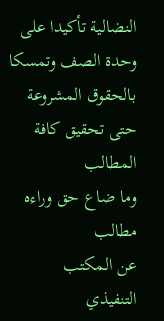النضالية تأكيدا على وحدة الصف وتمسكا بالحقوق المشروعة حتى تحقيق كافة المطالب
وما ضاع حق وراءه مطالب
عن المكتب التنفيذي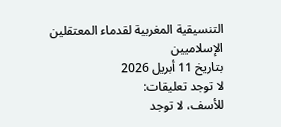التنسيقية المغربية لقدماء المعتقلين الإسلاميين
بتاريخ 11 أبريل 2026
لا توجد تعليقات:
للأسف، لا توجد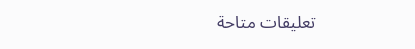تعليقات متاحة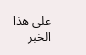على هذا الخبر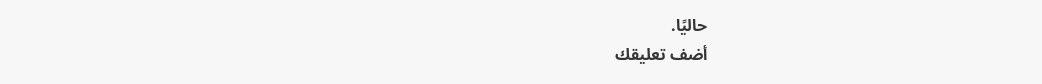حاليًا.
أضف تعليقك